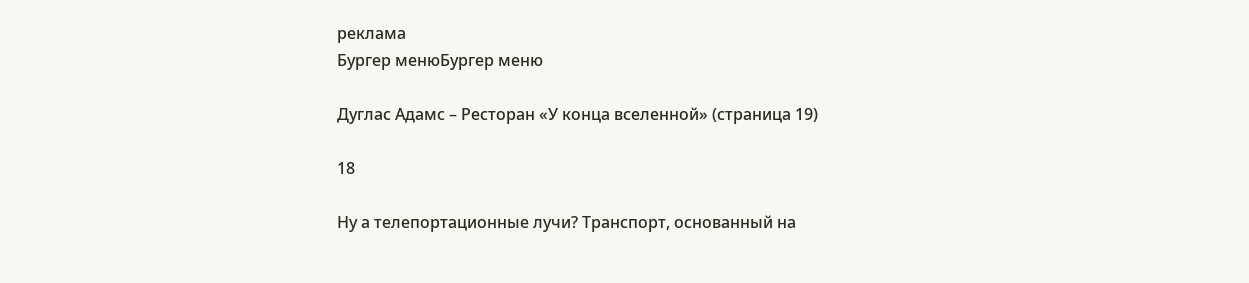реклама
Бургер менюБургер меню

Дуглас Адамс – Ресторан «У конца вселенной» (страница 19)

18

Ну а телепортационные лучи? Транспорт, основанный на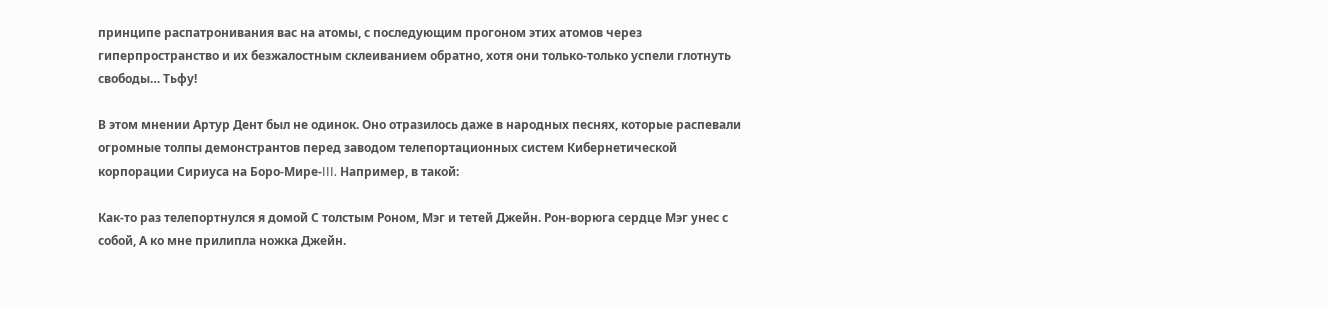принципе распатронивания вас на атомы, с последующим прогоном этих атомов через гиперпространство и их безжалостным склеиванием обратно, хотя они только-только успели глотнуть свободы… Тьфу!

В этом мнении Артур Дент был не одинок. Оно отразилось даже в народных песнях, которые распевали огромные толпы демонстрантов перед заводом телепортационных систем Кибернетической корпорации Сириуса на Боро-Мире-III. Например, в такой:

Как-то раз телепортнулся я домой С толстым Роном, Мэг и тетей Джейн. Рон-ворюга сердце Мэг унес с собой, А ко мне прилипла ножка Джейн.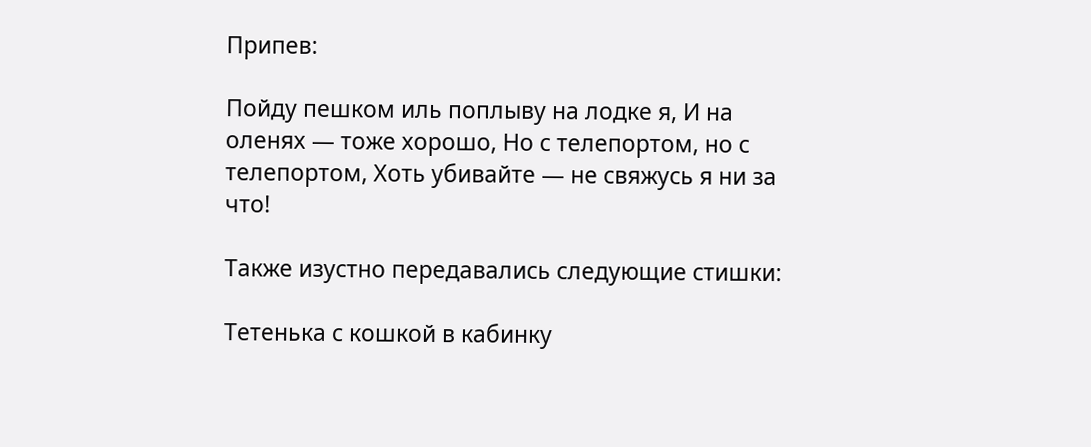Припев:

Пойду пешком иль поплыву на лодке я, И на оленях — тоже хорошо, Но с телепортом, но с телепортом, Хоть убивайте — не свяжусь я ни за что!

Также изустно передавались следующие стишки:

Тетенька с кошкой в кабинку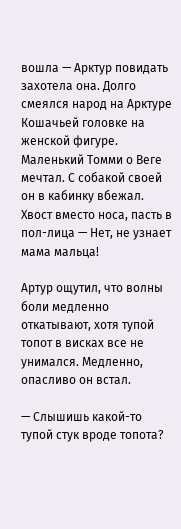вошла — Арктур повидать захотела она. Долго смеялся народ на Арктуре Кошачьей головке на женской фигуре. Маленький Томми о Веге мечтал. С собакой своей он в кабинку вбежал. Хвост вместо носа, пасть в пол-лица — Нет, не узнает мама мальца!

Артур ощутил, что волны боли медленно откатывают, хотя тупой топот в висках все не унимался. Медленно, опасливо он встал.

— Слышишь какой-то тупой стук вроде топота?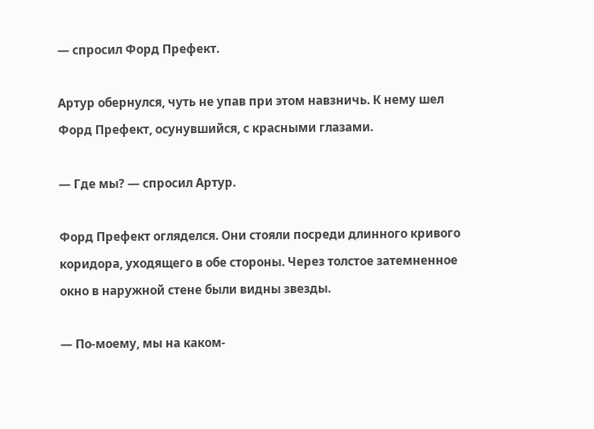— спросил Форд Префект.

Артур обернулся, чуть не упав при этом навзничь. К нему шел Форд Префект, осунувшийся, с красными глазами.

— Где мы? — спросил Артур.

Форд Префект огляделся. Они стояли посреди длинного кривого коридора, уходящего в обе стороны. Через толстое затемненное окно в наружной стене были видны звезды.

— По-моему, мы на каком-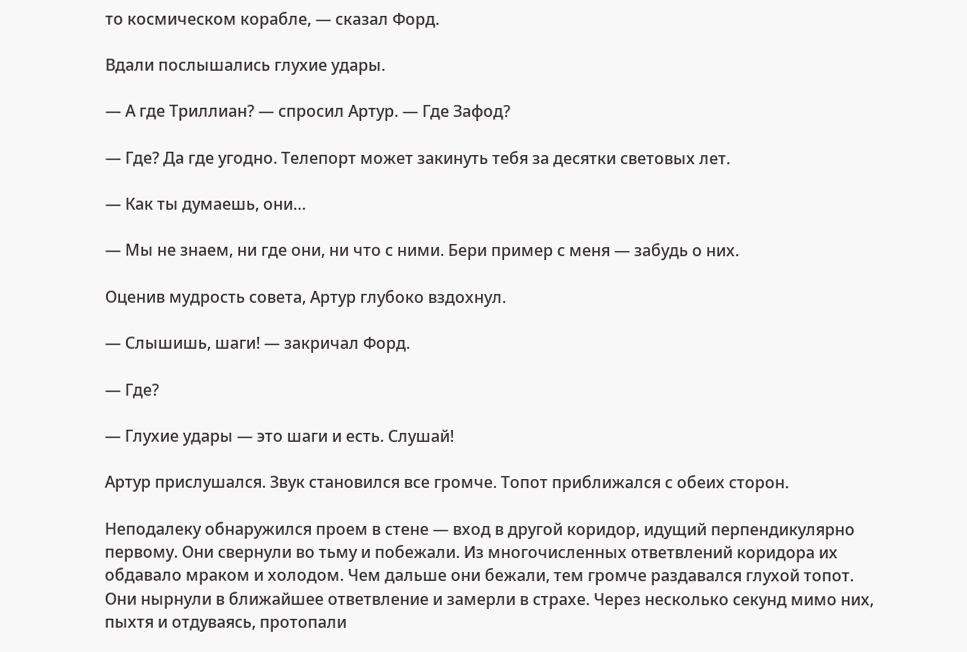то космическом корабле, — сказал Форд.

Вдали послышались глухие удары.

— А где Триллиан? — спросил Артур. — Где Зафод?

— Где? Да где угодно. Телепорт может закинуть тебя за десятки световых лет.

— Как ты думаешь, они…

— Мы не знаем, ни где они, ни что с ними. Бери пример с меня — забудь о них.

Оценив мудрость совета, Артур глубоко вздохнул.

— Слышишь, шаги! — закричал Форд.

— Где?

— Глухие удары — это шаги и есть. Слушай!

Артур прислушался. Звук становился все громче. Топот приближался с обеих сторон.

Неподалеку обнаружился проем в стене — вход в другой коридор, идущий перпендикулярно первому. Они свернули во тьму и побежали. Из многочисленных ответвлений коридора их обдавало мраком и холодом. Чем дальше они бежали, тем громче раздавался глухой топот. Они нырнули в ближайшее ответвление и замерли в страхе. Через несколько секунд мимо них, пыхтя и отдуваясь, протопали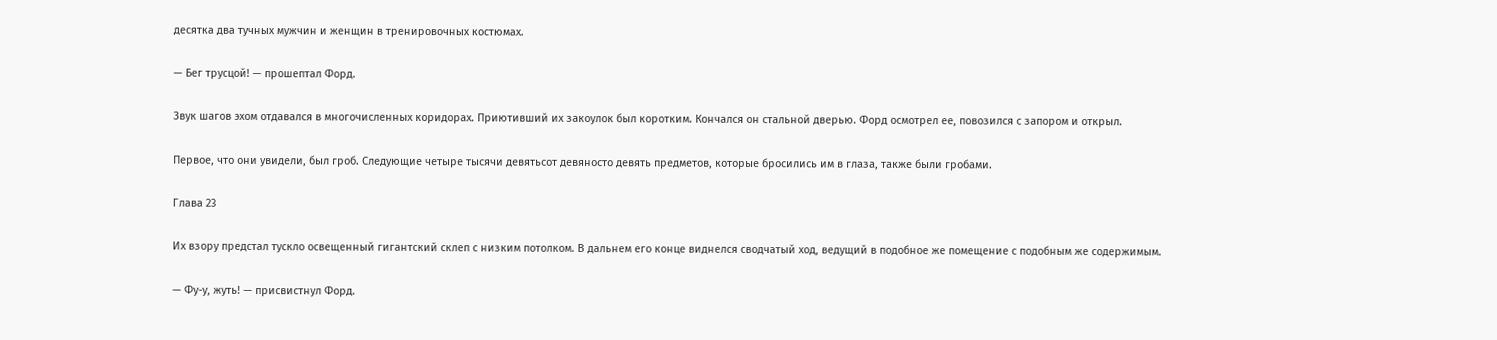десятка два тучных мужчин и женщин в тренировочных костюмах.

— Бег трусцой! — прошептал Форд.

Звук шагов эхом отдавался в многочисленных коридорах. Приютивший их закоулок был коротким. Кончался он стальной дверью. Форд осмотрел ее, повозился с запором и открыл.

Первое, что они увидели, был гроб. Следующие четыре тысячи девятьсот девяносто девять предметов, которые бросились им в глаза, также были гробами.

Глава 23

Их взору предстал тускло освещенный гигантский склеп с низким потолком. В дальнем его конце виднелся сводчатый ход, ведущий в подобное же помещение с подобным же содержимым.

— Фу-у, жуть! — присвистнул Форд.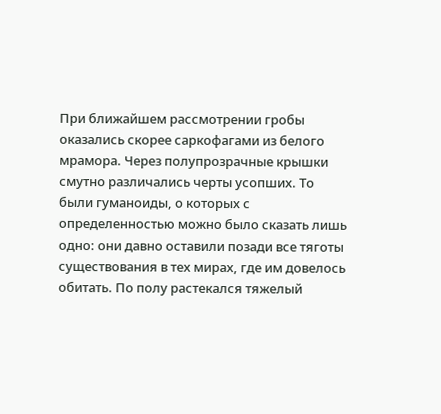При ближайшем рассмотрении гробы оказались скорее саркофагами из белого мрамора. Через полупрозрачные крышки смутно различались черты усопших. То были гуманоиды, о которых с определенностью можно было сказать лишь одно: они давно оставили позади все тяготы существования в тех мирах, где им довелось обитать. По полу растекался тяжелый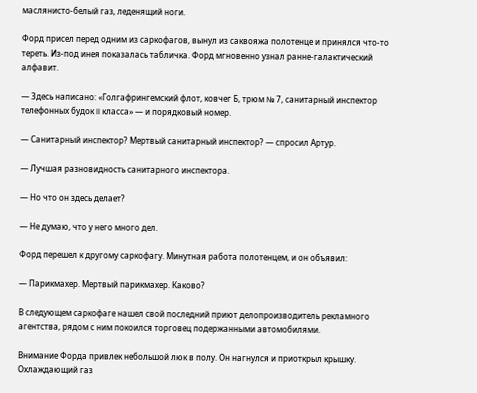маслянисто-белый газ, леденящий ноги.

Форд присел перед одним из саркофагов, вынул из саквояжа полотенце и принялся что-то тереть. Из-под инея показалась табличка. Форд мгновенно узнал ранне-галактический алфавит.

— Здесь написано: «Голгафрингемский флот, ковчег Б, трюм № 7, санитарный инспектор телефонных будок II класса» — и порядковый номер.

— Санитарный инспектор? Мертвый санитарный инспектор? — спросил Артур.

— Лучшая разновидность санитарного инспектора.

— Но что он здесь делает?

— Не думаю, что у него много дел.

Форд перешел к другому саркофагу. Минутная работа полотенцем, и он объявил:

— Парикмахер. Мертвый парикмахер. Каково?

В следующем саркофаге нашел свой последний приют делопроизводитель рекламного агентства, рядом с ним покоился торговец подержанными автомобилями.

Внимание Форда привлек небольшой люк в полу. Он нагнулся и приоткрыл крышку. Охлаждающий газ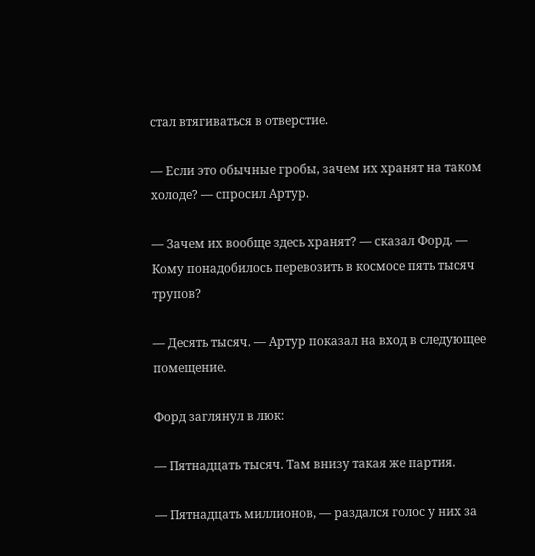стал втягиваться в отверстие.

— Если это обычные гробы, зачем их хранят на таком холоде? — спросил Артур.

— Зачем их вообще здесь хранят? — сказал Форд. — Кому понадобилось перевозить в космосе пять тысяч трупов?

— Десять тысяч. — Артур показал на вход в следующее помещение.

Форд заглянул в люк:

— Пятнадцать тысяч. Там внизу такая же партия.

— Пятнадцать миллионов, — раздался голос у них за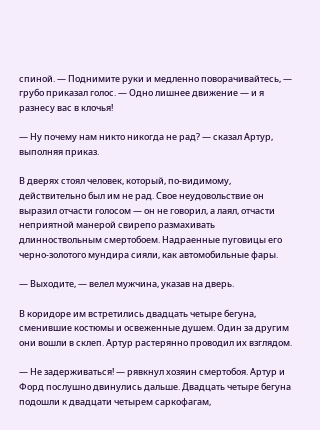спиной. — Поднимите руки и медленно поворачивайтесь, — грубо приказал голос. — Одно лишнее движение — и я разнесу вас в клочья!

— Ну почему нам никто никогда не рад? — сказал Артур, выполняя приказ.

В дверях стоял человек, который, по-видимому, действительно был им не рад. Свое неудовольствие он выразил отчасти голосом — он не говорил, а лаял, отчасти неприятной манерой свирепо размахивать длинноствольным смертобоем. Надраенные пуговицы его черно-золотого мундира сияли, как автомобильные фары.

— Выходите, — велел мужчина, указав на дверь.

В коридоре им встретились двадцать четыре бегуна, сменившие костюмы и освеженные душем. Один за другим они вошли в склеп. Артур растерянно проводил их взглядом.

— Не задерживаться! — рявкнул хозяин смертобоя. Артур и Форд послушно двинулись дальше. Двадцать четыре бегуна подошли к двадцати четырем саркофагам,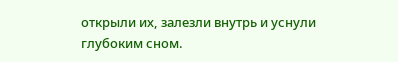открыли их, залезли внутрь и уснули глубоким сном.